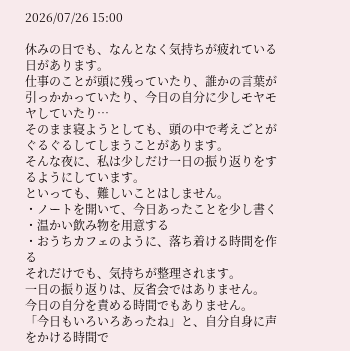2026/07/26 15:00

休みの日でも、なんとなく気持ちが疲れている日があります。
仕事のことが頭に残っていたり、誰かの言葉が引っかかっていたり、今日の自分に少しモヤモヤしていたり…
そのまま寝ようとしても、頭の中で考えごとがぐるぐるしてしまうことがあります。
そんな夜に、私は少しだけ一日の振り返りをするようにしています。
といっても、難しいことはしません。
・ノートを開いて、今日あったことを少し書く
・温かい飲み物を用意する
・おうちカフェのように、落ち着ける時間を作る
それだけでも、気持ちが整理されます。
一日の振り返りは、反省会ではありません。
今日の自分を責める時間でもありません。
「今日もいろいろあったね」と、自分自身に声をかける時間で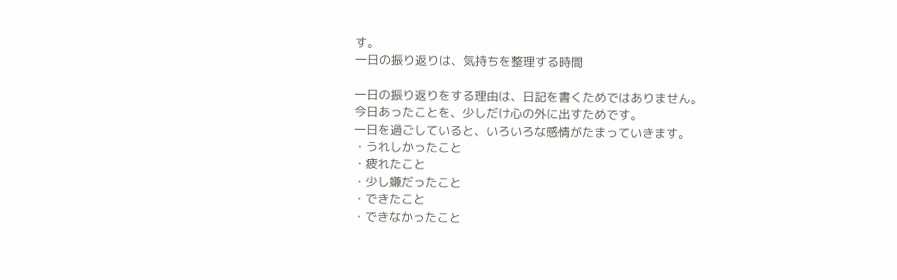す。
一日の振り返りは、気持ちを整理する時間

一日の振り返りをする理由は、日記を書くためではありません。
今日あったことを、少しだけ心の外に出すためです。
一日を過ごしていると、いろいろな感情がたまっていきます。
・うれしかったこと
・疲れたこと
・少し嫌だったこと
・できたこと
・できなかったこと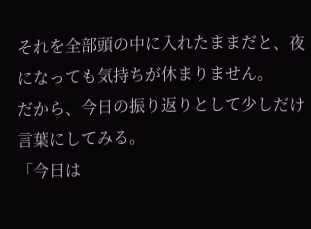それを全部頭の中に入れたままだと、夜になっても気持ちが休まりません。
だから、今日の振り返りとして少しだけ言葉にしてみる。
「今日は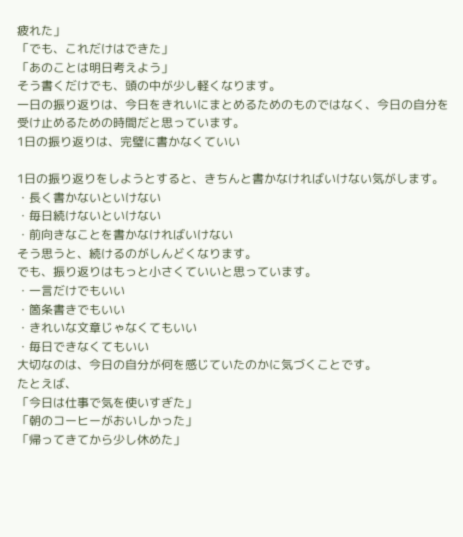疲れた」
「でも、これだけはできた」
「あのことは明日考えよう」
そう書くだけでも、頭の中が少し軽くなります。
一日の振り返りは、今日をきれいにまとめるためのものではなく、今日の自分を受け止めるための時間だと思っています。
1日の振り返りは、完璧に書かなくていい

1日の振り返りをしようとすると、きちんと書かなければいけない気がします。
・長く書かないといけない
・毎日続けないといけない
・前向きなことを書かなければいけない
そう思うと、続けるのがしんどくなります。
でも、振り返りはもっと小さくていいと思っています。
・一言だけでもいい
・箇条書きでもいい
・きれいな文章じゃなくてもいい
・毎日できなくてもいい
大切なのは、今日の自分が何を感じていたのかに気づくことです。
たとえば、
「今日は仕事で気を使いすぎた」
「朝のコーヒーがおいしかった」
「帰ってきてから少し休めた」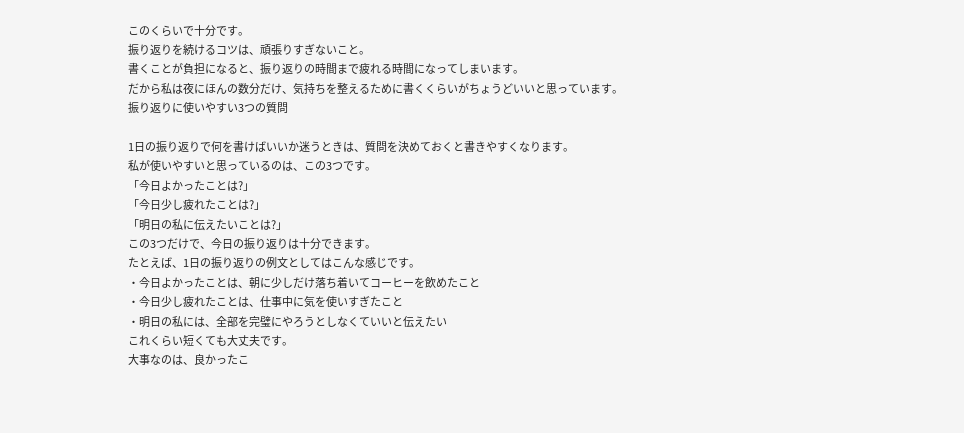このくらいで十分です。
振り返りを続けるコツは、頑張りすぎないこと。
書くことが負担になると、振り返りの時間まで疲れる時間になってしまいます。
だから私は夜にほんの数分だけ、気持ちを整えるために書くくらいがちょうどいいと思っています。
振り返りに使いやすい3つの質問

1日の振り返りで何を書けばいいか迷うときは、質問を決めておくと書きやすくなります。
私が使いやすいと思っているのは、この3つです。
「今日よかったことは?」
「今日少し疲れたことは?」
「明日の私に伝えたいことは?」
この3つだけで、今日の振り返りは十分できます。
たとえば、1日の振り返りの例文としてはこんな感じです。
・今日よかったことは、朝に少しだけ落ち着いてコーヒーを飲めたこと
・今日少し疲れたことは、仕事中に気を使いすぎたこと
・明日の私には、全部を完璧にやろうとしなくていいと伝えたい
これくらい短くても大丈夫です。
大事なのは、良かったこ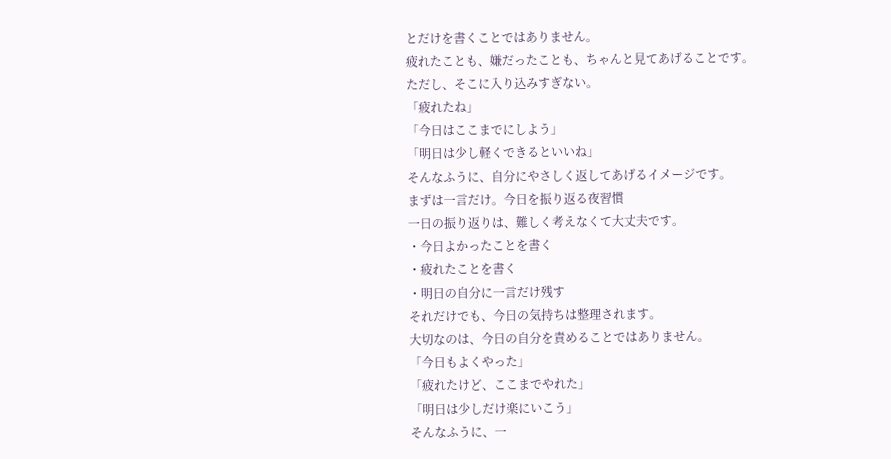とだけを書くことではありません。
疲れたことも、嫌だったことも、ちゃんと見てあげることです。
ただし、そこに入り込みすぎない。
「疲れたね」
「今日はここまでにしよう」
「明日は少し軽くできるといいね」
そんなふうに、自分にやさしく返してあげるイメージです。
まずは一言だけ。今日を振り返る夜習慣
一日の振り返りは、難しく考えなくて大丈夫です。
・今日よかったことを書く
・疲れたことを書く
・明日の自分に一言だけ残す
それだけでも、今日の気持ちは整理されます。
大切なのは、今日の自分を責めることではありません。
「今日もよくやった」
「疲れたけど、ここまでやれた」
「明日は少しだけ楽にいこう」
そんなふうに、一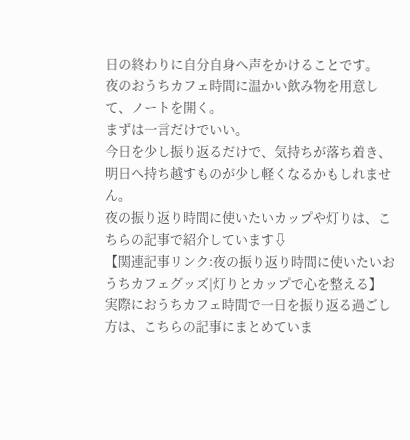日の終わりに自分自身へ声をかけることです。
夜のおうちカフェ時間に温かい飲み物を用意して、ノートを開く。
まずは一言だけでいい。
今日を少し振り返るだけで、気持ちが落ち着き、明日へ持ち越すものが少し軽くなるかもしれません。
夜の振り返り時間に使いたいカップや灯りは、こちらの記事で紹介しています⇩
【関連記事リンク:夜の振り返り時間に使いたいおうちカフェグッズ|灯りとカップで心を整える】
実際におうちカフェ時間で一日を振り返る過ごし方は、こちらの記事にまとめていま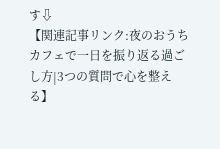す⇩
【関連記事リンク:夜のおうちカフェで一日を振り返る過ごし方|3つの質問で心を整える】